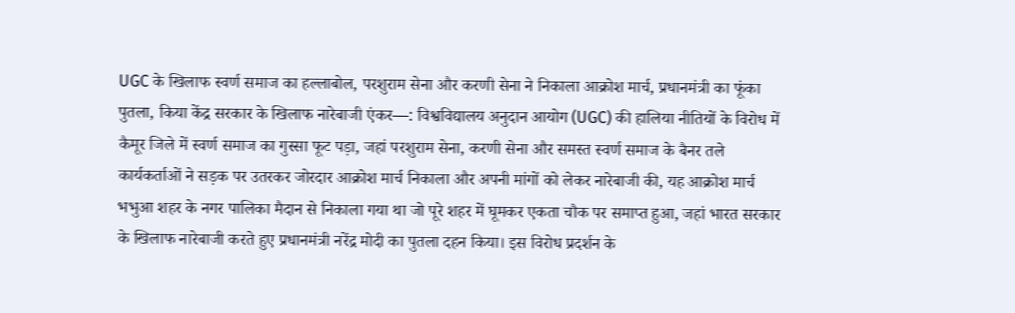UGC के खिलाफ स्वर्ण समाज का हल्लाबोल, परशुराम सेना और करणी सेना ने निकाला आक्रोश मार्च, प्रधानमंत्री का फूंका पुतला, किया केंद्र सरकार के खिलाफ नारेबाजी एंकर—: विश्वविद्यालय अनुदान आयोग (UGC) की हालिया नीतियों के विरोध में कैमूर जिले में स्वर्ण समाज का गुस्सा फूट पड़ा, जहां परशुराम सेना, करणी सेना और समस्त स्वर्ण समाज के बैनर तले कार्यकर्ताओं ने सड़क पर उतरकर जोरदार आक्रोश मार्च निकाला और अपनी मांगों को लेकर नारेबाजी की, यह आक्रोश मार्च भभुआ शहर के नगर पालिका मैदान से निकाला गया था जो पूरे शहर में घूमकर एकता चौक पर समाप्त हुआ, जहां भारत सरकार के खिलाफ नारेबाजी करते हुए प्रधानमंत्री नरेंद्र मोदी का पुतला दहन किया। इस विरोध प्रदर्शन के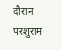दौरान परशुराम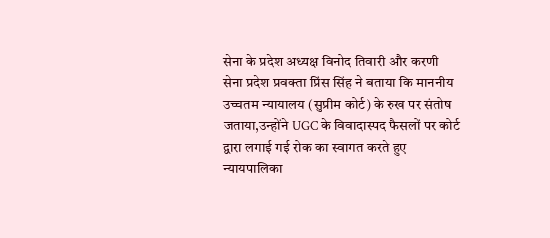सेना के प्रदेश अध्यक्ष विनोद तिवारी और करणी सेना प्रदेश प्रवक्ता प्रिंस सिंह ने बताया कि माननीय उच्चतम न्यायालय (सुप्रीम कोर्ट) के रुख पर संतोष जताया,उन्होंने UGC के विवादास्पद फैसलों पर कोर्ट द्वारा लगाई गई रोक का स्वागत करते हुए न्यायपालिका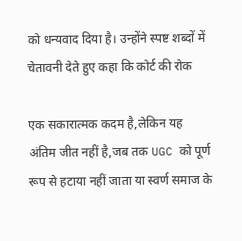को धन्यवाद दिया है। उन्होंने स्पष्ट शब्दों में चेतावनी देते हुए कहा कि कोर्ट की रोक

एक सकारात्मक कदम है,लेकिन यह अंतिम जीत नहीं है,जब तक UGC को पूर्ण रूप से हटाया नहीं जाता या स्वर्ण समाज के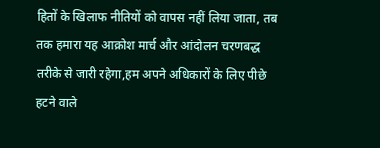हितों के खिलाफ नीतियों को वापस नहीं लिया जाता, तब तक हमारा यह आक्रोश मार्च और आंदोलन चरणबद्ध तरीके से जारी रहेगा,हम अपने अधिकारों के लिए पीछे हटने वाले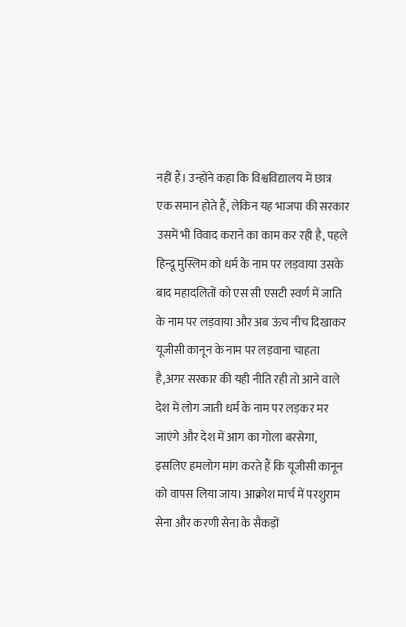नहीं हैं। उन्होंने कहा कि विश्वविद्यालय में छात्र एक समान होते हैं, लेकिन यह भाजपा की सरकार उसमें भी विवाद कराने का काम कर रही है, पहले हिन्दू मुस्लिम को धर्म के नाम पर लड़वाया उसके बाद महादलितों को एस सी एसटी स्वर्ण में जाति के नाम पर लड़वाया और अब ऊंच नीच दिखाकर यूजीसी कानून के नाम पर लड़वाना चाहता है,अगर सरकार की यही नीति रही तो आने वाले देश में लोग जाती धर्म के नाम पर लड़कर मर जाएंगे और देश में आग का गोला बरसेगा, इसलिए हमलोग मांग करते हैं कि यूजीसी कानून को वापस लिया जाय। आक्रोश मार्च में परशुराम सेना और करणी सेना के सैकड़ों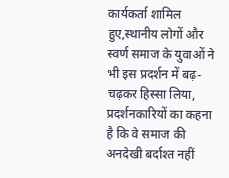कार्यकर्ता शामिल हुए,स्थानीय लोगों और स्वर्ण समाज के युवाओं ने भी इस प्रदर्शन में बढ़-चढ़कर हिस्सा लिया, प्रदर्शनकारियों का कहना है कि वे समाज की अनदेखी बर्दाश्त नहीं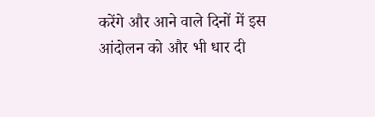करेंगे और आने वाले दिनों में इस आंदोलन को और भी धार दी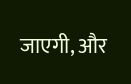जाएगी, और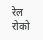रेल रोको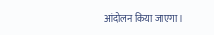आंदोलन किया जाएगा।